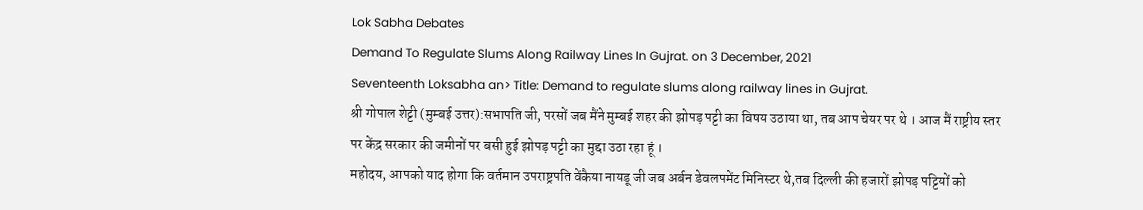Lok Sabha Debates
Demand To Regulate Slums Along Railway Lines In Gujrat. on 3 December, 2021
Seventeenth Loksabha an> Title: Demand to regulate slums along railway lines in Gujrat.
श्री गोपाल शेट्टी (मुम्बई उत्तर):सभापति जी, परसों जब मैंने मुम्बई शहर की झोपड़ पट्टी का विषय उठाया था, तब आप चेयर पर थे । आज मैं राष्ट्रीय स्तर पर केंद्र सरकार की जमीनों पर बसी हुई झोपड़ पट्टी का मुद्दा उठा रहा हूं ।
महोदय, आपको याद होगा कि वर्तमान उपराष्ट्रपति वेंकैया नायडू जी जब अर्बन डेवलपमेंट मिनिस्टर थे,तब दिल्ली की हजारों झोपड़ पट्टियों को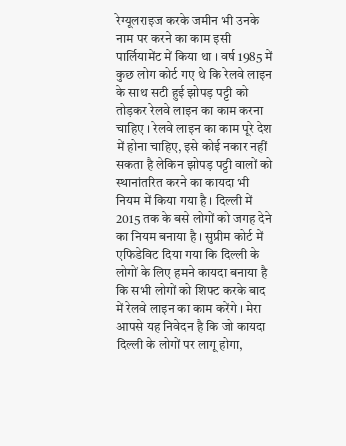रेग्यूलराइज करके जमीन भी उनके नाम पर करने का काम इसी पार्लियामेंट में किया था । वर्ष 1985 में कुछ लोग कोर्ट गए थे कि रेलवे लाइन के साथ सटी हुई झोपड़ पट्टी को तोड़कर रेलवे लाइन का काम करना चाहिए । रेलवे लाइन का काम पूरे देश में होना चाहिए, इसे कोई नकार नहीं सकता है लेकिन झोपड़ पट्टी वालों को स्थानांतरित करने का कायदा भी नियम में किया गया है । दिल्ली में 2015 तक के बसे लोगों को जगह देने का नियम बनाया है । सुप्रीम कोर्ट में एफिडेविट दिया गया कि दिल्ली के लोगों के लिए हमने कायदा बनाया है कि सभी लोगों को शिफ्ट करके बाद में रेलवे लाइन का काम करेंगे । मेरा आपसे यह निवेदन है कि जो कायदा दिल्ली के लोगों पर लागू होगा,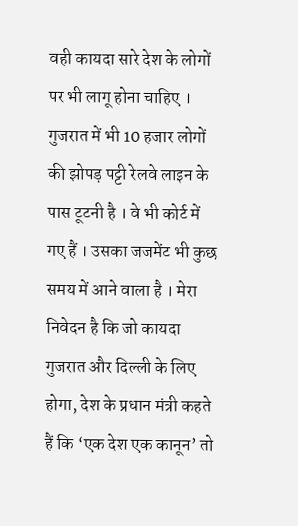वही कायदा सारे देश के लोगों पर भी लागू होना चाहिए । गुजरात में भी 10 हजार लोगों की झोपड़ पट्टी रेलवे लाइन के पास टूटनी है । वे भी कोर्ट में गए हैं । उसका जजमेंट भी कुछ समय में आने वाला है । मेरा निवेदन है कि जो कायदा गुजरात और दिल्ली के लिए होगा, देश के प्रधान मंत्री कहते हैं कि ‘एक देश एक कानून’ तो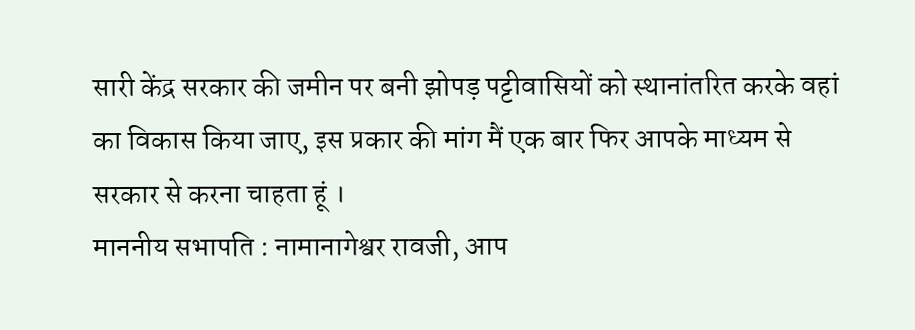सारी केंद्र सरकार की जमीन पर बनी झोपड़ पट्टीवासियों को स्थानांतरित करके वहां का विकास किया जाए, इस प्रकार की मांग मैं एक बार फिर आपके माध्यम से सरकार से करना चाहता हूं ।
माननीय सभापति : नामानागेश्वर रावजी, आप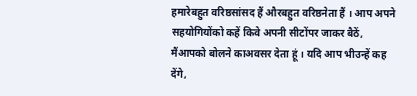हमारेबहुत वरिष्ठसांसद हैं औरबहुत वरिष्ठनेता हैं । आप अपने सहयोगियोंको कहें किवे अपनी सीटोंपर जाकर बैठें, मैंआपको बोलने काअवसर देता हूं । यदि आप भीउन्हें कह देंगे,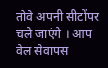तोवे अपनी सीटोंपर चले जाएंगे । आप वेल सेवापस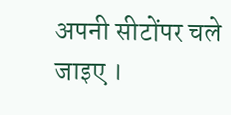अपनी सीटोंपर चले जाइए ।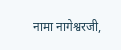नामा नागेश्वरजी,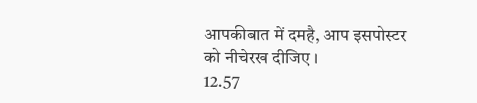आपकीबात में दमहै, आप इसपोस्टर को नीचेरख दीजिए ।
12.57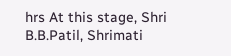hrs At this stage, Shri B.B.Patil, Shrimati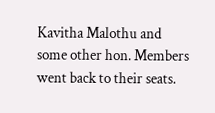Kavitha Malothu and some other hon. Members went back to their seats.